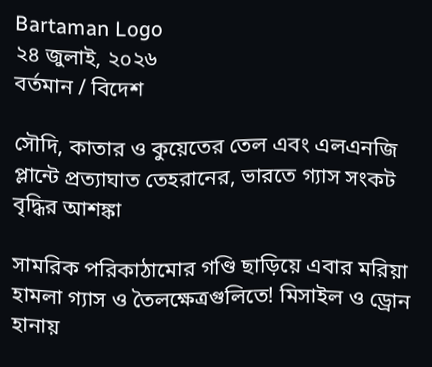Bartaman Logo
২৪ জুলাই, ২০২৬
বর্তমান / বিদেশ

সৌদি, কাতার ও কুয়েতের তেল এবং এলএনজি প্লান্টে প্রত্যাঘাত তেহরানের, ভারতে গ্যাস সংকট বৃদ্ধির আশঙ্কা

সামরিক পরিকাঠামোর গণ্ডি ছাড়িয়ে এবার মরিয়া হামলা গ্যাস ও তৈলক্ষেত্রগুলিতে! মিসাইল ও ড্রোন হানায়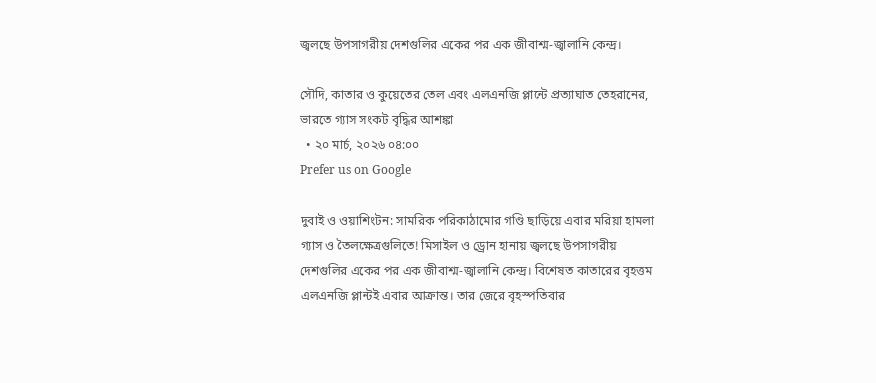জ্বলছে উপসাগরীয় দেশগুলির একের পর এক জীবাশ্ম-জ্বালানি কেন্দ্র।

সৌদি, কাতার ও কুয়েতের তেল এবং এলএনজি প্লান্টে প্রত্যাঘাত তেহরানের, ভারতে গ্যাস সংকট বৃদ্ধির আশঙ্কা
  • ২০ মার্চ, ২০২৬ ০৪:০০
Prefer us on Google

দুবাই ও ওয়াশিংটন: সামরিক পরিকাঠামোর গণ্ডি ছাড়িয়ে এবার মরিয়া হামলা গ্যাস ও তৈলক্ষেত্রগুলিতে! মিসাইল ও ড্রোন হানায় জ্বলছে উপসাগরীয় দেশগুলির একের পর এক জীবাশ্ম-জ্বালানি কেন্দ্র। বিশেষত কাতারের বৃহত্তম এলএনজি প্লান্টই এবার আক্রান্ত। তার জেরে বৃহস্পতিবার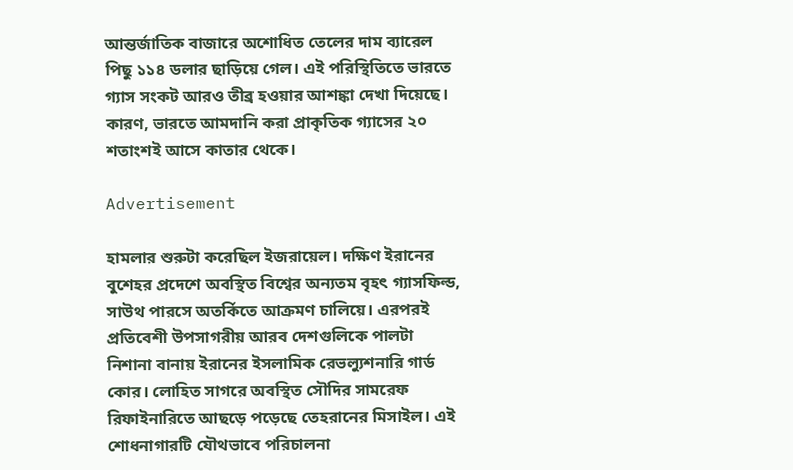আন্তর্জাতিক বাজারে অশোধিত তেলের দাম ব্যারেল পিছু ১১৪ ডলার ছাড়িয়ে গেল। এই পরিস্থিতিতে ভারতে গ্যাস সংকট আরও তীব্র হওয়ার আশঙ্কা দেখা দিয়েছে। কারণ, ভারতে আমদানি করা প্রাকৃতিক গ্যাসের ২০ শতাংশই আসে কাতার থেকে।

Advertisement

হামলার শুরুটা করেছিল ইজরায়েল। দক্ষিণ ইরানের বুশেহর প্রদেশে অবস্থিত বিশ্বের অন্যতম বৃহৎ গ্যাসফিল্ড, সাউথ পারসে অতর্কিতে আক্রমণ চালিয়ে। এরপরই প্রতিবেশী উপসাগরীয় আরব দেশগুলিকে পালটা নিশানা বানায় ইরানের ইসলামিক রেভল্যুশনারি গার্ড কোর। লোহিত সাগরে অবস্থিত সৌদির সামরেফ রিফাইনারিতে আছড়ে পড়েছে তেহরানের মিসাইল। এই শোধনাগারটি যৌথভাবে পরিচালনা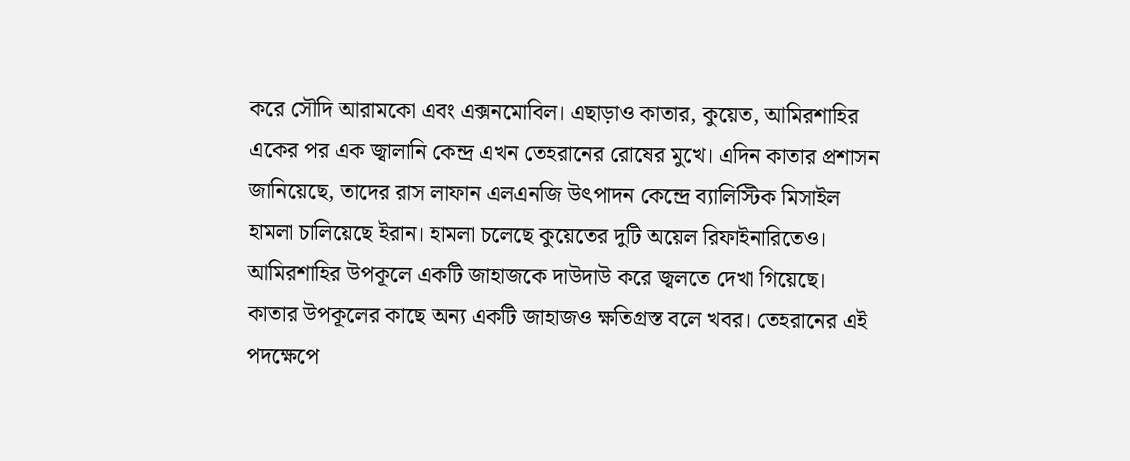করে সৌদি আরামকো এবং এক্সনমোবিল। এছাড়াও কাতার, কুয়েত, আমিরশাহির একের পর এক জ্বালানি কেন্দ্র এখন তেহরানের রোষের মুখে। এদিন কাতার প্রশাসন জানিয়েছে, তাদের রাস লাফান এলএনজি উৎপাদন কেন্দ্রে ব্যালিস্টিক মিসাইল হামলা চালিয়েছে ইরান। হামলা চলেছে কুয়েতের দুটি অয়েল রিফাইনারিতেও। আমিরশাহির উপকূলে একটি জাহাজকে দাউদাউ করে জ্বলতে দেখা গিয়েছে। কাতার উপকূলের কাছে অন্য একটি জাহাজও ক্ষতিগ্রস্ত বলে খবর। তেহরানের এই পদক্ষেপে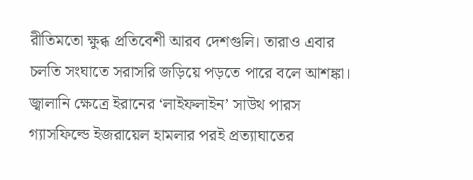রীতিমতো ক্ষুব্ধ প্রতিবেশী আরব দেশগুলি। তারাও এবার চলতি সংঘাতে সরাসরি জড়িয়ে পড়তে পারে বলে আশঙ্কা।
জ্বালানি ক্ষেত্রে ইরানের ‘লাইফলাইন’ সাউথ পারস গ্যাসফিল্ডে ইজরায়েল হামলার পরই প্রত্যাঘাতের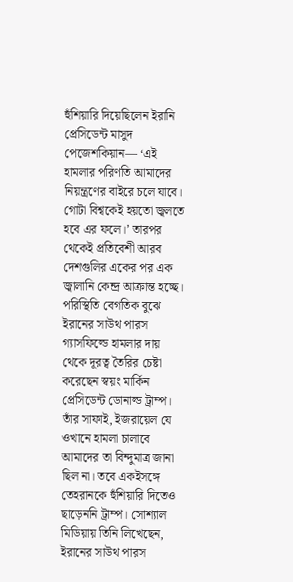হুঁশিয়ারি দিয়েছিলেন ইরানি প্রেসিডেন্ট মাসুদ পেজেশকিয়ান— ‘এই হামলার পরিণতি আমাদের নিয়ন্ত্রণের বাইরে চলে যাবে। গোটা বিশ্বকেই হয়তো জ্বলতে হবে এর ফলে।’ তারপর থেকেই প্রতিবেশী আরব দেশগুলির একের পর এক জ্বালানি কেন্দ্র আক্রান্ত হচ্ছে। পরিস্থিতি বেগতিক বুঝে ইরানের সাউথ পারস গ্যাসফিল্ডে হামলার দায় থেকে দূরত্ব তৈরির চেষ্টা করেছেন স্বয়ং মার্কিন প্রেসিডেন্ট ডোনাল্ড ট্রাম্প। তাঁর সাফাই, ইজরায়েল যে ওখানে হামলা চালাবে আমাদের তা বিন্দুমাত্র জানা ছিল না। তবে একইসঙ্গে তেহরানকে হুঁশিয়ারি দিতেও ছাড়েননি ট্রাম্প। সোশ্যাল মিডিয়ায় তিনি লিখেছেন, ইরানের সাউথ পারস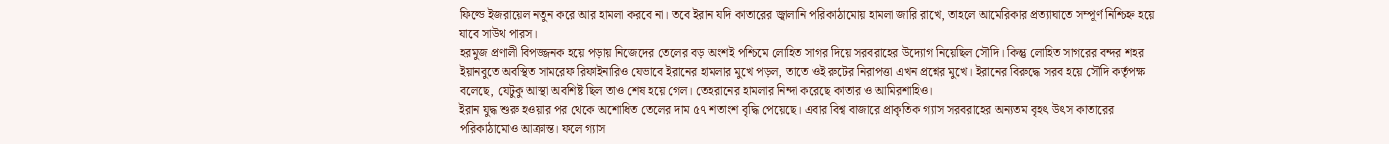ফিল্ডে ইজরায়েল নতুন করে আর হামলা করবে না। তবে ইরান যদি কাতারের জ্বালানি পরিকাঠামোয় হামলা জারি রাখে, তাহলে আমেরিকার প্রত্যাঘাতে সম্পূর্ণ নিশ্চিহ্ন হয়ে যাবে সাউথ পারস।
হরমুজ প্রণালী বিপজ্জনক হয়ে পড়ায় নিজেদের তেলের বড় অংশই পশ্চিমে লোহিত সাগর দিয়ে সরবরাহের উদ্যোগ নিয়েছিল সৌদি। কিন্তু লোহিত সাগরের বন্দর শহর ইয়ানবুতে অবস্থিত সামরেফ রিফাইনারিও যেভাবে ইরানের হামলার মুখে পড়ল, তাতে ওই রুটের নিরাপত্তা এখন প্রশ্নের মুখে। ইরানের বিরুদ্ধে সরব হয়ে সৌদি কর্তৃপক্ষ বলেছে, যেটুকু আস্থা অবশিষ্ট ছিল তাও শেষ হয়ে গেল। তেহরানের হামলার নিন্দা করেছে কাতার ও আমিরশাহিও।
ইরান যুদ্ধ শুরু হওয়ার পর থেকে অশোধিত তেলের দাম ৫৭ শতাংশ বৃদ্ধি পেয়েছে। এবার বিশ্ব বাজারে প্রাকৃতিক গ্যাস সরবরাহের অন্যতম বৃহৎ উৎস কাতারের পরিকাঠামোও আক্রান্ত। ফলে গ্যাস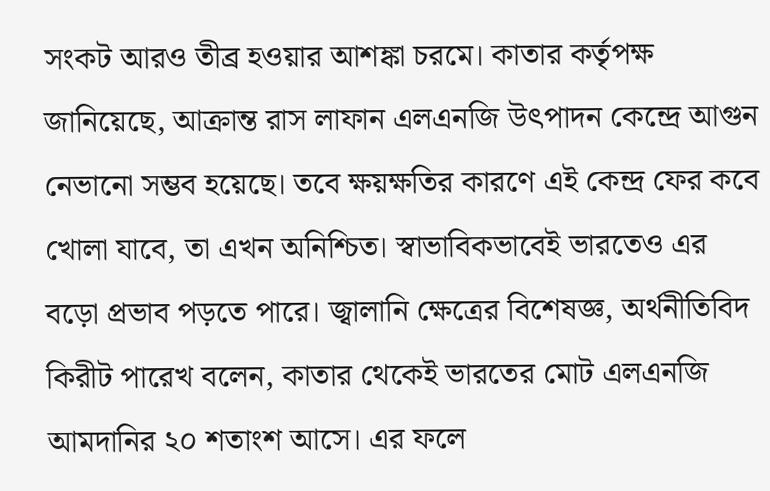সংকট আরও তীব্র হওয়ার আশঙ্কা চরমে। কাতার কর্তৃপক্ষ জানিয়েছে, আক্রান্ত রাস লাফান এলএনজি উৎপাদন কেন্দ্রে আগুন নেভানো সম্ভব হয়েছে। তবে ক্ষয়ক্ষতির কারণে এই কেন্দ্র ফের কবে খোলা যাবে, তা এখন অনিশ্চিত। স্বাভাবিকভাবেই ভারতেও এর বড়ো প্রভাব পড়তে পারে। জ্বালানি ক্ষেত্রের বিশেষজ্ঞ, অর্থনীতিবিদ কিরীট পারেখ বলেন, কাতার থেকেই ভারতের মোট এলএনজি আমদানির ২০ শতাংশ আসে। এর ফলে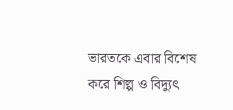ভারতকে এবার বিশেষ করে শিল্প ও বিদ্যুৎ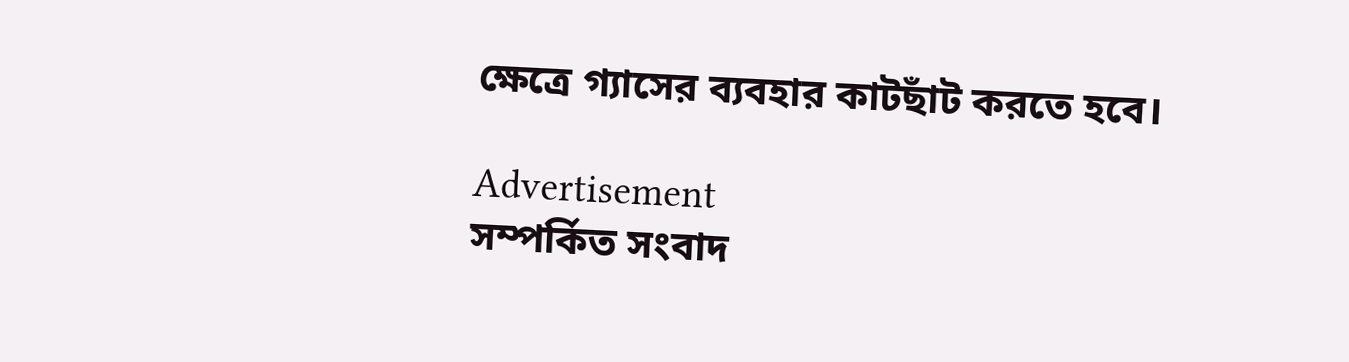ক্ষেত্রে গ্যাসের ব্যবহার কাটছাঁট করতে হবে।

Advertisement
সম্পর্কিত সংবাদ